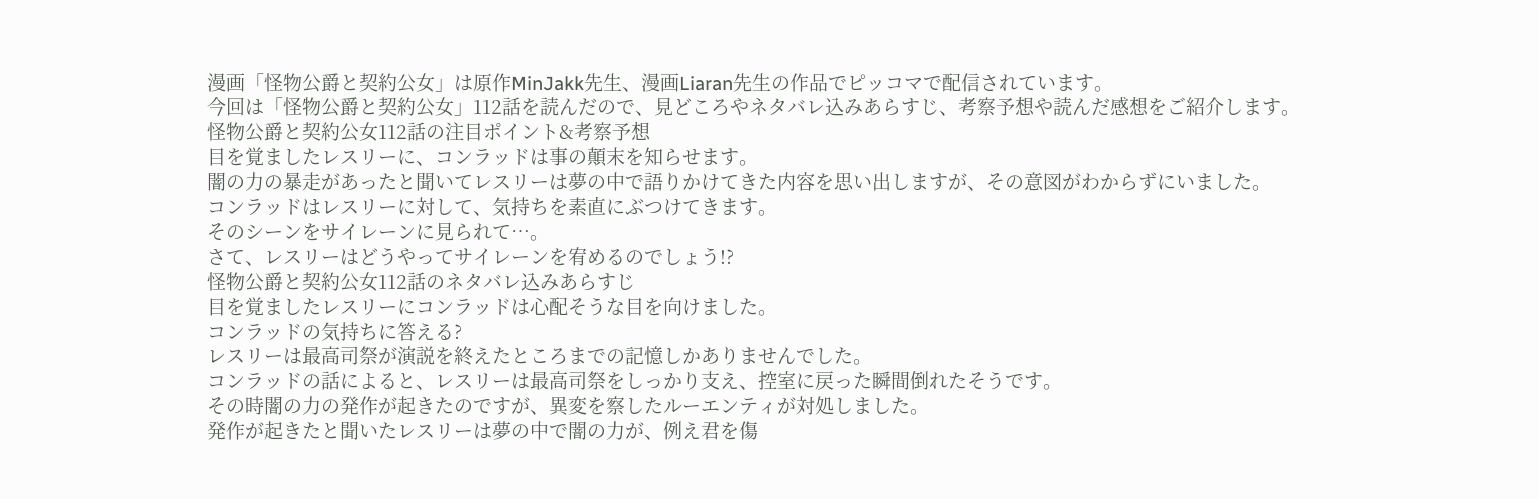漫画「怪物公爵と契約公女」は原作MinJakk先生、漫画Liaran先生の作品でピッコマで配信されています。
今回は「怪物公爵と契約公女」112話を読んだので、見どころやネタバレ込みあらすじ、考察予想や読んだ感想をご紹介します。
怪物公爵と契約公女112話の注目ポイント&考察予想
目を覚ましたレスリーに、コンラッドは事の顛末を知らせます。
闇の力の暴走があったと聞いてレスリーは夢の中で語りかけてきた内容を思い出しますが、その意図がわからずにいました。
コンラッドはレスリーに対して、気持ちを素直にぶつけてきます。
そのシーンをサイレーンに見られて…。
さて、レスリーはどうやってサイレーンを宥めるのでしょう!?
怪物公爵と契約公女112話のネタバレ込みあらすじ
目を覚ましたレスリーにコンラッドは心配そうな目を向けました。
コンラッドの気持ちに答える?
レスリーは最高司祭が演説を終えたところまでの記憶しかありませんでした。
コンラッドの話によると、レスリーは最高司祭をしっかり支え、控室に戻った瞬間倒れたそうです。
その時闇の力の発作が起きたのですが、異変を察したルーエンティが対処しました。
発作が起きたと聞いたレスリーは夢の中で闇の力が、例え君を傷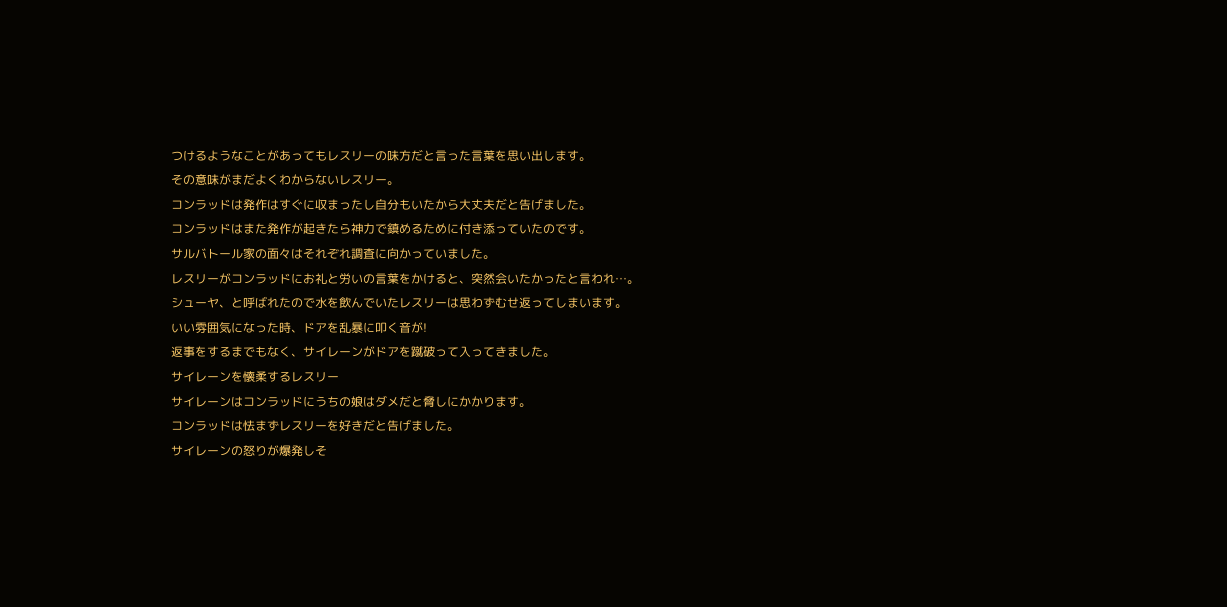つけるようなことがあってもレスリーの味方だと言った言葉を思い出します。
その意味がまだよくわからないレスリー。
コンラッドは発作はすぐに収まったし自分もいたから大丈夫だと告げました。
コンラッドはまた発作が起きたら神力で鎮めるために付き添っていたのです。
サルバトール家の面々はそれぞれ調査に向かっていました。
レスリーがコンラッドにお礼と労いの言葉をかけると、突然会いたかったと言われ…。
シューヤ、と呼ばれたので水を飲んでいたレスリーは思わずむせ返ってしまいます。
いい雰囲気になった時、ドアを乱暴に叩く音が!
返事をするまでもなく、サイレーンがドアを蹴破って入ってきました。
サイレーンを懐柔するレスリー
サイレーンはコンラッドにうちの娘はダメだと脅しにかかります。
コンラッドは怯まずレスリーを好きだと告げました。
サイレーンの怒りが爆発しそ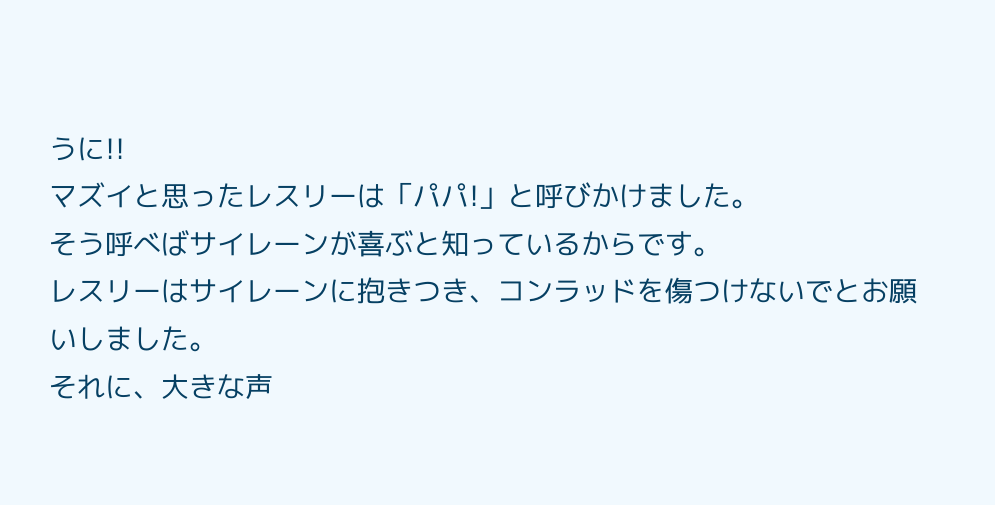うに!!
マズイと思ったレスリーは「パパ!」と呼びかけました。
そう呼べばサイレーンが喜ぶと知っているからです。
レスリーはサイレーンに抱きつき、コンラッドを傷つけないでとお願いしました。
それに、大きな声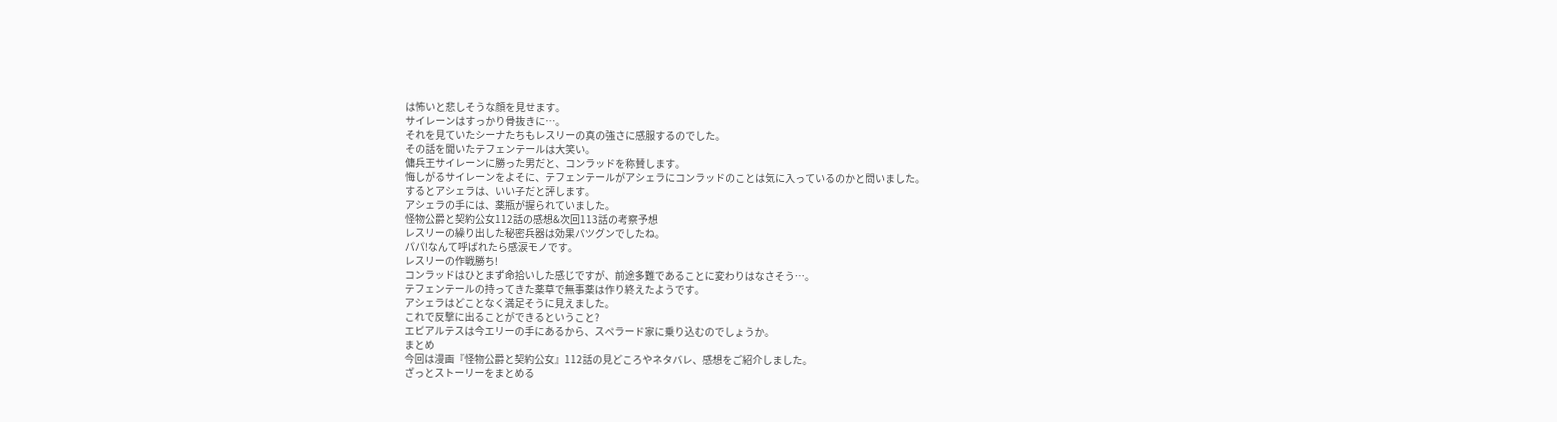は怖いと悲しそうな顔を見せます。
サイレーンはすっかり骨抜きに…。
それを見ていたシーナたちもレスリーの真の強さに感服するのでした。
その話を聞いたテフェンテールは大笑い。
傭兵王サイレーンに勝った男だと、コンラッドを称賛します。
悔しがるサイレーンをよそに、テフェンテールがアシェラにコンラッドのことは気に入っているのかと問いました。
するとアシェラは、いい子だと評します。
アシェラの手には、薬瓶が握られていました。
怪物公爵と契約公女112話の感想&次回113話の考察予想
レスリーの繰り出した秘密兵器は効果バツグンでしたね。
パパ!なんて呼ばれたら感涙モノです。
レスリーの作戦勝ち!
コンラッドはひとまず命拾いした感じですが、前途多難であることに変わりはなさそう…。
テフェンテールの持ってきた薬草で無事薬は作り終えたようです。
アシェラはどことなく満足そうに見えました。
これで反撃に出ることができるということ?
エピアルテスは今エリーの手にあるから、スペラード家に乗り込むのでしょうか。
まとめ
今回は漫画『怪物公爵と契約公女』112話の見どころやネタバレ、感想をご紹介しました。
ざっとストーリーをまとめる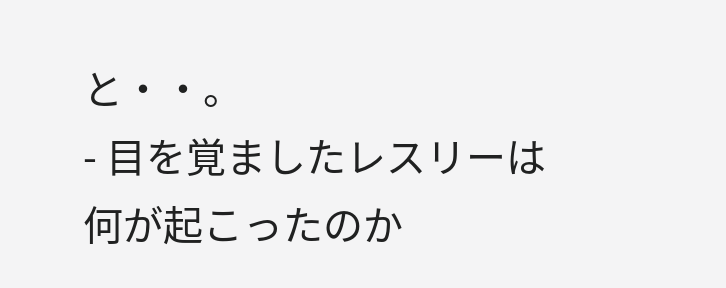と・・。
- 目を覚ましたレスリーは何が起こったのか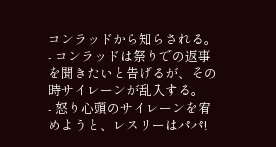コンラッドから知らされる。
- コンラッドは祭りでの返事を聞きたいと告げるが、その時サイレーンが乱入する。
- 怒り心頭のサイレーンを宥めようと、レスリーはパパ!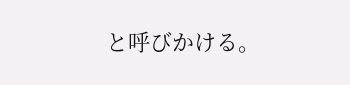と呼びかける。